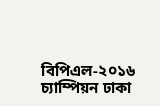বিপিএল-২০১৬ চ্যাম্পিয়ন ঢাকা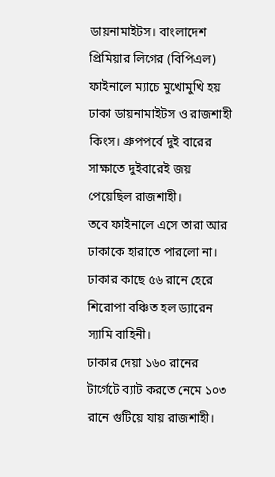ডায়নামাইটস। বাংলাদেশ প্রিমিয়ার লিগের (বিপিএল) ফাইনালে ম্যাচে মুখোমুখি হয় ঢাকা ডায়নামাইটস ও রাজশাহী কিংস। গ্রুপপর্বে দুই বারের সাক্ষাতে দুইবারেই জয় পেয়েছিল রাজশাহী।
তবে ফাইনালে এসে তারা আর ঢাকাকে হারাতে পারলো না। ঢাকার কাছে ৫৬ রানে হেরে শিরোপা বঞ্চিত হল ড্যারেন স্যামি বাহিনী।
ঢাকার দেয়া ১৬০ রানের টার্গেটে ব্যাট করতে নেমে ১০৩ রানে গুটিয়ে যায় রাজশাহী।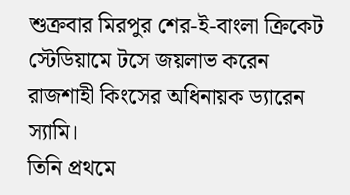শুক্রবার মিরপুর শের-ই-বাংলা ক্রিকেট স্টেডিয়ামে টসে জয়লাভ করেন রাজশাহী কিংসের অধিনায়ক ড্যারেন স্যামি।
তিনি প্রথমে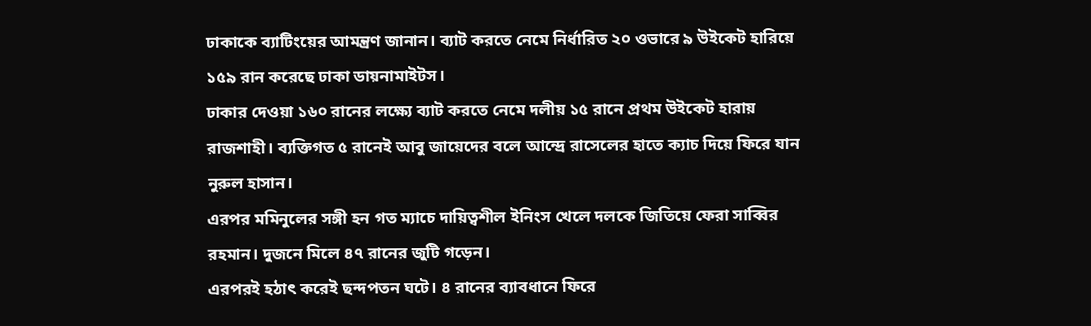ঢাকাকে ব্যাটিংয়ের আমন্ত্রণ জানান। ব্যাট করতে নেমে নির্ধারিত ২০ ওভারে ৯ উইকেট হারিয়ে ১৫৯ রান করেছে ঢাকা ডায়নামাইটস।
ঢাকার দেওয়া ১৬০ রানের লক্ষ্যে ব্যাট করতে নেমে দলীয় ১৫ রানে প্রথম উইকেট হারায় রাজশাহী। ব্যক্তিগত ৫ রানেই আবু জায়েদের বলে আন্দ্রে রাসেলের হাতে ক্যাচ দিয়ে ফিরে যান নুরুল হাসান।
এরপর মমিনুলের সঙ্গী হন গত ম্যাচে দায়িত্বশীল ইনিংস খেলে দলকে জিতিয়ে ফেরা সাব্বির রহমান। দুজনে মিলে ৪৭ রানের জুটি গড়েন।
এরপরই হঠাৎ করেই ছন্দপতন ঘটে। ৪ রানের ব্যাবধানে ফিরে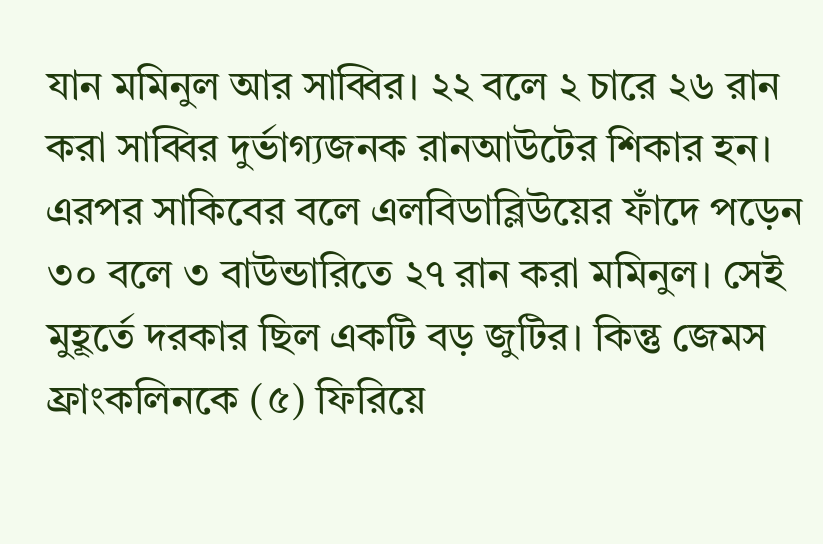যান মমিনুল আর সাব্বির। ২২ বলে ২ চারে ২৬ রান করা সাব্বির দুর্ভাগ্যজনক রানআউটের শিকার হন। এরপর সাকিবের বলে এলবিডাব্লিউয়ের ফাঁদে পড়েন ৩০ বলে ৩ বাউন্ডারিতে ২৭ রান করা মমিনুল। সেই মুহূর্তে দরকার ছিল একটি বড় জুটির। কিন্তু জেমস ফ্রাংকলিনকে (৫) ফিরিয়ে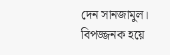দেন সানজামুল।
বিপজ্জনক হয়ে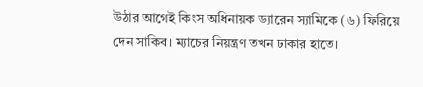উঠার আগেই কিংস অধিনায়ক ড্যারেন স্যামিকে (৬) ফিরিয়ে দেন সাকিব। ম্যাচের নিয়ন্ত্রণ তখন ঢাকার হাতে।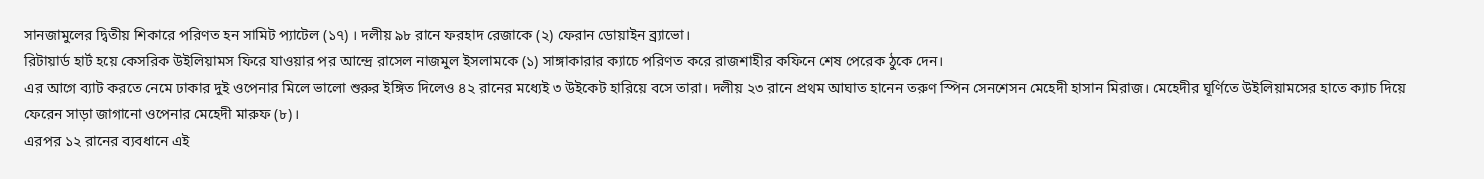সানজামুলের দ্বিতীয় শিকারে পরিণত হন সামিট প্যাটেল (১৭) । দলীয় ৯৮ রানে ফরহাদ রেজাকে (২) ফেরান ডোয়াইন ব্র্যাভো।
রিটায়ার্ড হার্ট হয়ে কেসরিক উইলিয়ামস ফিরে যাওয়ার পর আন্দ্রে রাসেল নাজমুল ইসলামকে (১) সাঙ্গাকারার ক্যাচে পরিণত করে রাজশাহীর কফিনে শেষ পেরেক ঠুকে দেন।
এর আগে ব্যাট করতে নেমে ঢাকার দুই ওপেনার মিলে ভালো শুরুর ইঙ্গিত দিলেও ৪২ রানের মধ্যেই ৩ উইকেট হারিয়ে বসে তারা। দলীয় ২৩ রানে প্রথম আঘাত হানেন তরুণ স্পিন সেনশেসন মেহেদী হাসান মিরাজ। মেহেদীর ঘূর্ণিতে উইলিয়ামসের হাতে ক্যাচ দিয়ে ফেরেন সাড়া জাগানো ওপেনার মেহেদী মারুফ (৮)।
এরপর ১২ রানের ব্যবধানে এই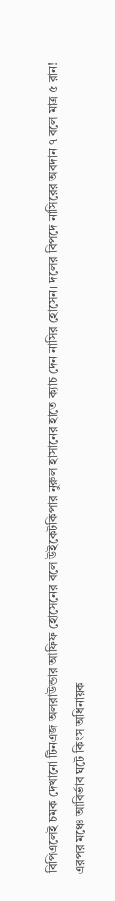বিপিএলেই চমক দেখানো টিনএজ অলরাউন্ডার আফিফ হোসেনের বলে উইকেটকিপার নুরুল হাসানের হাতে ক্যাচ দেন নাসির হোসেন। দলের বিপদে নাসিরের অবদান ৭ বলে মাত্র ৫ রান!
এরপর মঞ্চে আবির্ভাব ঘটে কিংস অধিনায়ক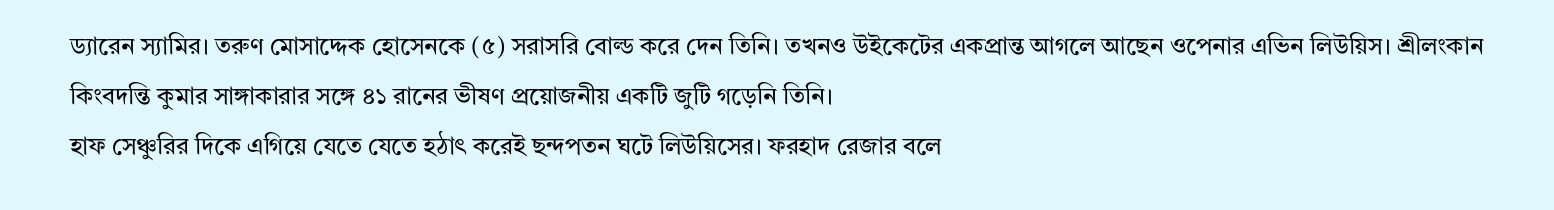ড্যারেন স্যামির। তরুণ মোসাদ্দেক হোসেনকে (৫) সরাসরি বোল্ড করে দেন তিনি। তখনও উইকেটের একপ্রান্ত আগলে আছেন ওপেনার এভিন লিউয়িস। শ্রীলংকান কিংবদন্তি কুমার সাঙ্গাকারার সঙ্গে ৪১ রানের ভীষণ প্রয়োজনীয় একটি জুটি গড়েনি তিনি।
হাফ সেঞ্চুরির দিকে এগিয়ে যেতে যেতে হঠাৎ করেই ছন্দপতন ঘটে লিউয়িসের। ফরহাদ রেজার বলে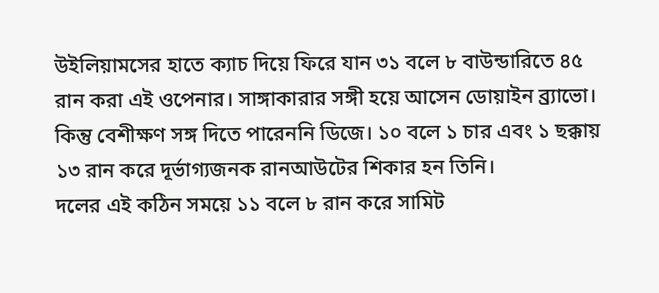উইলিয়ামসের হাতে ক্যাচ দিয়ে ফিরে যান ৩১ বলে ৮ বাউন্ডারিতে ৪৫ রান করা এই ওপেনার। সাঙ্গাকারার সঙ্গী হয়ে আসেন ডোয়াইন ব্র্যাভো। কিন্তু বেশীক্ষণ সঙ্গ দিতে পারেননি ডিজে। ১০ বলে ১ চার এবং ১ ছক্কায় ১৩ রান করে দূর্ভাগ্যজনক রানআউটের শিকার হন তিনি।
দলের এই কঠিন সময়ে ১১ বলে ৮ রান করে সামিট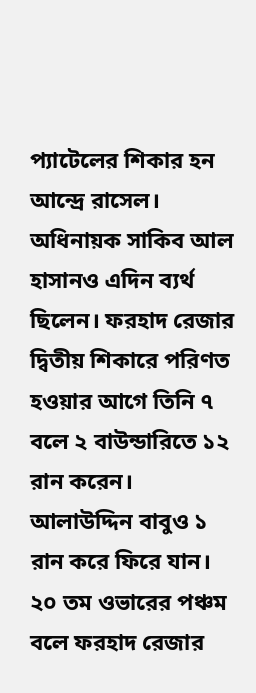প্যাটেলের শিকার হন আন্দ্রে রাসেল। অধিনায়ক সাকিব আল হাসানও এদিন ব্যর্থ ছিলেন। ফরহাদ রেজার দ্বিতীয় শিকারে পরিণত হওয়ার আগে তিনি ৭ বলে ২ বাউন্ডারিতে ১২ রান করেন।
আলাউদ্দিন বাবুও ১ রান করে ফিরে যান। ২০ তম ওভারের পঞ্চম বলে ফরহাদ রেজার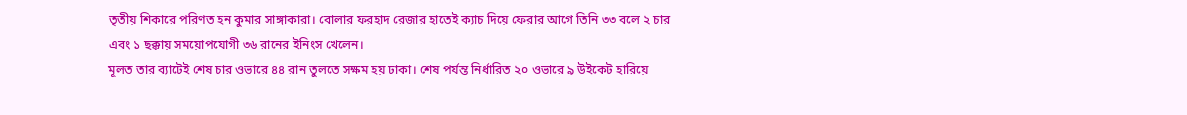তৃতীয় শিকারে পরিণত হন কুমার সাঙ্গাকারা। বোলার ফরহাদ রেজার হাতেই ক্যাচ দিয়ে ফেরার আগে তিনি ৩৩ বলে ২ চার এবং ১ ছক্কায় সময়োপযোগী ৩৬ রানের ইনিংস খেলেন।
মূলত তার ব্যাটেই শেষ চার ওভারে ৪৪ রান তুলতে সক্ষম হয় ঢাকা। শেষ পর্যন্ত নির্ধারিত ২০ ওভারে ৯ উইকেট হারিয়ে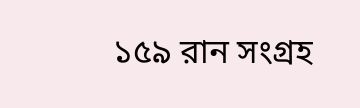১৫৯ রান সংগ্রহ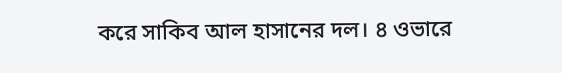করে সাকিব আল হাসানের দল। ৪ ওভারে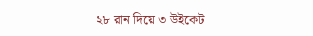২৮ রান দিয়ে ৩ উইকেট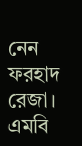নেন ফরহাদ রেজা।
এমবি